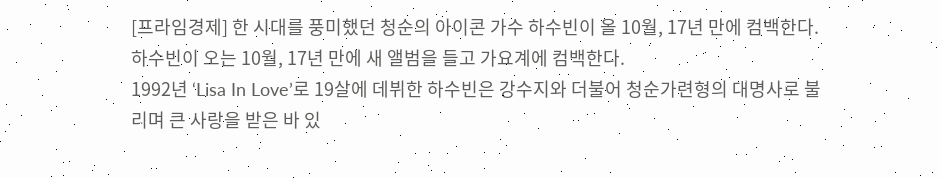[프라임경제] 한 시대를 풍미했던 청순의 아이콘 가수 하수빈이 올 10월, 17년 만에 컴백한다.
하수빈이 오는 10월, 17년 만에 새 앨범을 들고 가요계에 컴백한다.
1992년 ‘Lisa In Love’로 19살에 데뷔한 하수빈은 강수지와 더불어 청순가련형의 대명사로 불리며 큰 사랑을 받은 바 있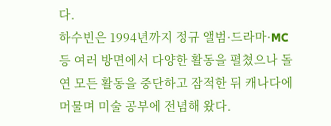다.
하수빈은 1994년까지 정규 앨범·드라마·MC 등 여러 방면에서 다양한 활동을 펼쳤으나 돌연 모든 활동을 중단하고 잠적한 뒤 캐나다에 머물며 미술 공부에 전념해 왔다.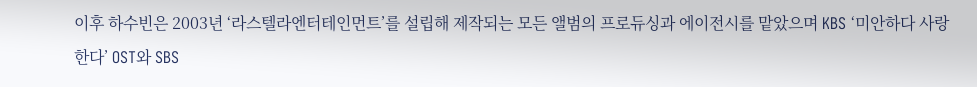이후 하수빈은 2003년 ‘라스텔라엔터테인먼트’를 설립해 제작되는 모든 앨범의 프로듀싱과 에이전시를 맡았으며 KBS ‘미안하다 사랑한다’ OST와 SBS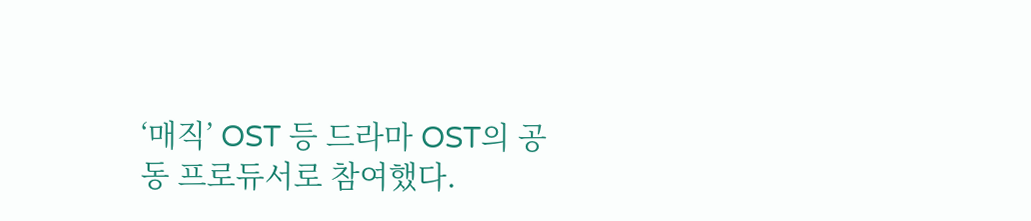‘매직’ OST 등 드라마 OST의 공동 프로듀서로 참여했다.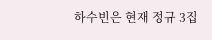하수빈은 현재 정규 3집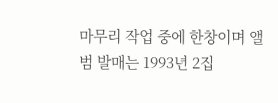마무리 작업 중에 한창이며 앨범 발매는 1993년 2집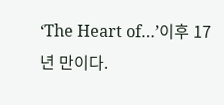‘The Heart of…’이후 17년 만이다.